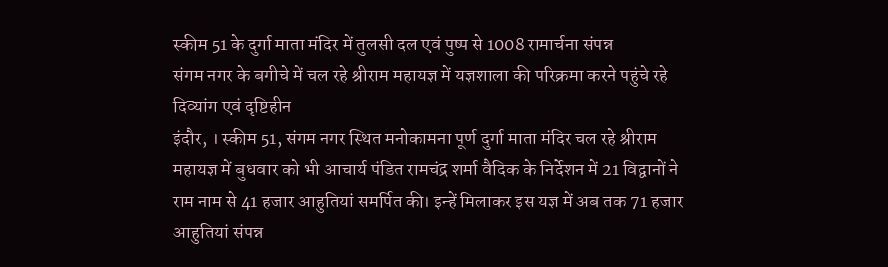स्कीम 51 के दुर्गा माता मंदिर में तुलसी दल एवं पुष्प से 1008 रामार्चना संपन्न
संगम नगर के बगीचे में चल रहे श्रीराम महायज्ञ में यज्ञशाला की परिक्रमा करने पहुंचे रहे दिव्यांग एवं दृष्टिहीन
इंदौर, । स्कीम 51, संगम नगर स्थित मनोकामना पूर्ण दुर्गा माता मंदिर चल रहे श्रीराम महायज्ञ में बुधवार को भी आचार्य पंडित रामचंद्र शर्मा वैदिक के निर्देशन में 21 विद्वानों ने राम नाम से 41 हजार आहुतियां समर्पित की। इन्हें मिलाकर इस यज्ञ में अब तक 71 हजार आहुतियां संपन्न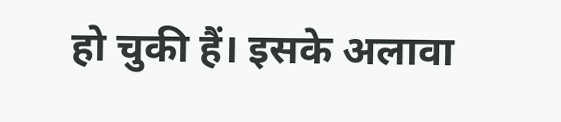हो चुकी हैं। इसके अलावा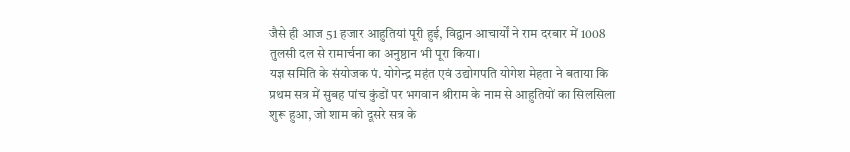जैसे ही आज 51 हजार आहुतियां पूरी हुई, विद्वान आचार्यों ने राम दरबार में 1008 तुलसी दल से रामार्चना का अनुष्ठान भी पूरा किया।
यज्ञ समिति के संयोजक पं. योगेन्द्र महंत एवं उद्योगपति योगेश मेहता ने बताया कि प्रथम सत्र में सुबह पांच कुंडों पर भगवान श्रीराम के नाम से आहुतियों का सिलसिला शुरू हुआ, जो शाम को दूसरे सत्र के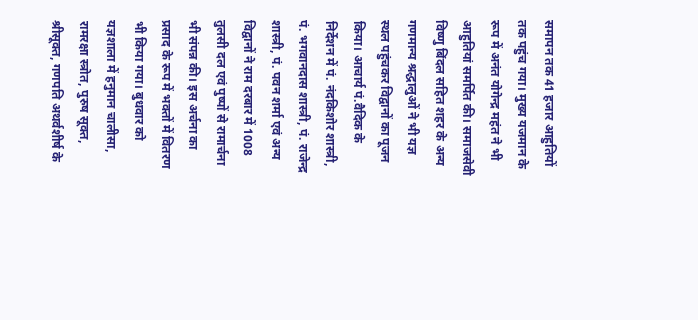समापन तक 41 हजार आहुतियों तक पहुंच गया। मुख्य यजमान के रूप में अनंत योगेन्द्र महंत ने भी आहुतियां समर्पित की। समाजसेवी विष्णु बिंदल सहित शहर के अन्य गणमान्य श्रद्धालुओं ने भी यज्ञ स्थल पहुंचकर विद्वानों का पूजन किया। आचार्य पं.वैदिक के निर्देशन में पं. नंदकिशोर शास्त्री, पं. भगवानदास शास्त्री, पं. राजेन्द्र शास्त्री, पं. पवन शर्मा एवं अन्य विद्वानों ने राम दरबार में 1008 तुलसी दल एवं पुष्पों से रामार्चना भी संपन्न की। इस अर्चना का प्रसाद के रूप में भक्तों में वितरण भी किया गया। बुधवार को यज्ञशाला में हनुमान चालीसा, रामरक्षा स्त्रोत, पुरुष सूक्त, श्रीसूक्त, गणपति अथर्वशीर्ष के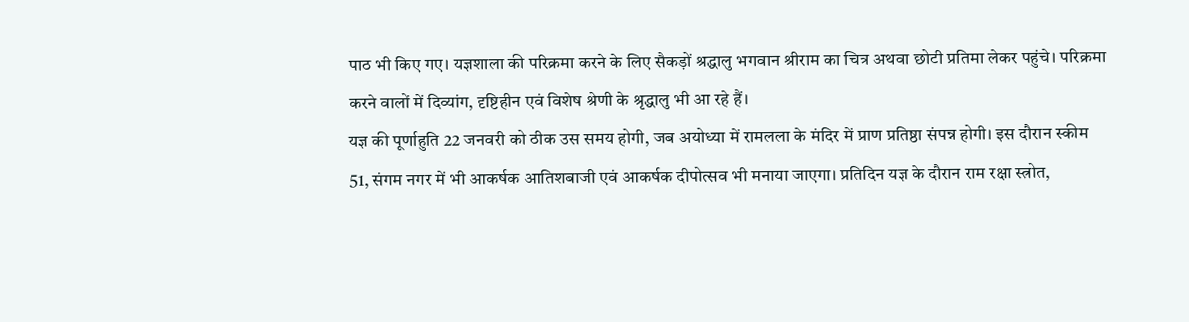पाठ भी किए गए। यज्ञशाला की परिक्रमा करने के लिए सैकड़ों श्रद्धालु भगवान श्रीराम का चित्र अथवा छोटी प्रतिमा लेकर पहुंचे। परिक्रमा करने वालों में दिव्यांग, दृष्टिहीन एवं विशेष श्रेणी के श्रृद्धालु भी आ रहे हैं।
यज्ञ की पूर्णाहुति 22 जनवरी को ठीक उस समय होगी, जब अयोध्या में रामलला के मंदिर में प्राण प्रतिष्ठा संपन्न होगी। इस दौरान स्कीम 51, संगम नगर में भी आकर्षक आतिशबाजी एवं आकर्षक दीपोत्सव भी मनाया जाएगा। प्रतिदिन यज्ञ के दौरान राम रक्षा स्त्रोत,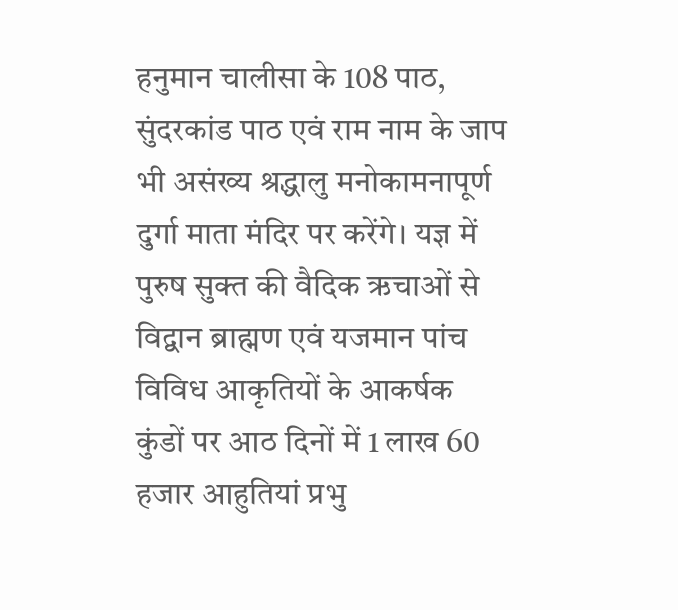हनुमान चालीसा के 108 पाठ, सुंदरकांड पाठ एवं राम नाम के जाप भी असंख्य श्रद्धालु मनोकामनापूर्ण दुर्गा माता मंदिर पर करेंगे। यज्ञ में पुरुष सुक्त की वैदिक ऋचाओं से विद्वान ब्राह्मण एवं यजमान पांच विविध आकृतियों के आकर्षक कुंडों पर आठ दिनों में 1 लाख 60 हजार आहुतियां प्रभु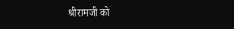श्रीरामजी को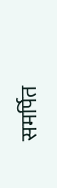समर्पित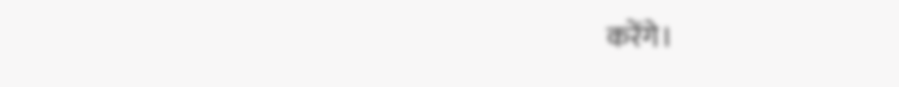करेंगे।